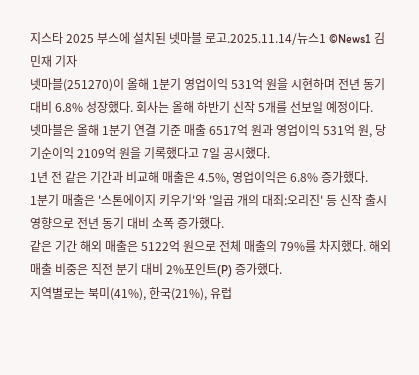지스타 2025 부스에 설치된 넷마블 로고.2025.11.14/뉴스1 ©News1 김민재 기자
넷마블(251270)이 올해 1분기 영업이익 531억 원을 시현하며 전년 동기 대비 6.8% 성장했다. 회사는 올해 하반기 신작 5개를 선보일 예정이다.
넷마블은 올해 1분기 연결 기준 매출 6517억 원과 영업이익 531억 원, 당기순이익 2109억 원을 기록했다고 7일 공시했다.
1년 전 같은 기간과 비교해 매출은 4.5%, 영업이익은 6.8% 증가했다.
1분기 매출은 '스톤에이지 키우기'와 '일곱 개의 대죄:오리진' 등 신작 출시 영향으로 전년 동기 대비 소폭 증가했다.
같은 기간 해외 매출은 5122억 원으로 전체 매출의 79%를 차지했다. 해외 매출 비중은 직전 분기 대비 2%포인트(P) 증가했다.
지역별로는 북미(41%), 한국(21%), 유럽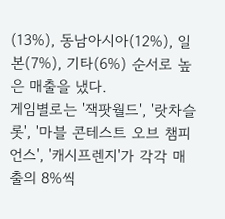(13%), 동남아시아(12%), 일본(7%), 기타(6%) 순서로 높은 매출을 냈다.
게임별로는 '잭팟월드', '랏차슬롯', '마블 콘테스트 오브 챔피언스', '캐시프렌지'가 각각 매출의 8%씩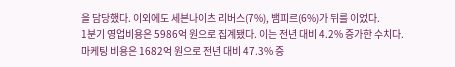을 담당했다. 이외에도 세븐나이츠 리버스(7%), 뱀피르(6%)가 뒤를 이었다.
1분기 영업비용은 5986억 원으로 집계됐다. 이는 전년 대비 4.2% 증가한 수치다. 마케팅 비용은 1682억 원으로 전년 대비 47.3% 증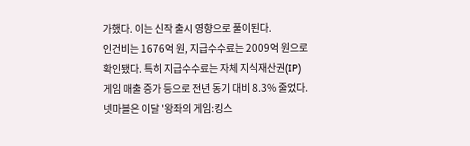가했다. 이는 신작 출시 영향으로 풀이된다.
인건비는 1676억 원, 지급수수료는 2009억 원으로 확인됐다. 특히 지급수수료는 자체 지식재산권(IP) 게임 매출 증가 등으로 전년 동기 대비 8.3% 줄었다.
넷마블은 이달 '왕좌의 게임:킹스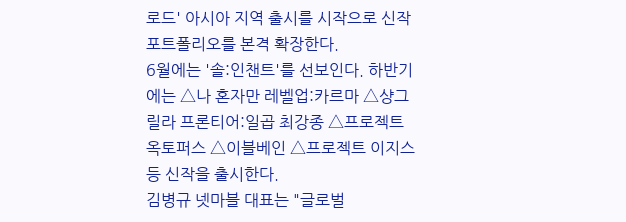로드' 아시아 지역 출시를 시작으로 신작 포트폴리오를 본격 확장한다.
6월에는 '솔:인챈트'를 선보인다. 하반기에는 △나 혼자만 레벨업:카르마 △샹그릴라 프론티어:일곱 최강종 △프로젝트 옥토퍼스 △이블베인 △프로젝트 이지스 등 신작을 출시한다.
김병규 넷마블 대표는 "글로벌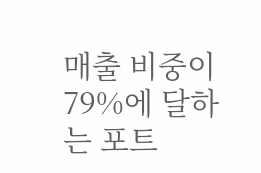매출 비중이 79%에 달하는 포트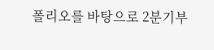폴리오를 바탕으로 2분기부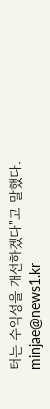터는 수익성을 개선하겠다"고 말했다.
minjae@news1.kr